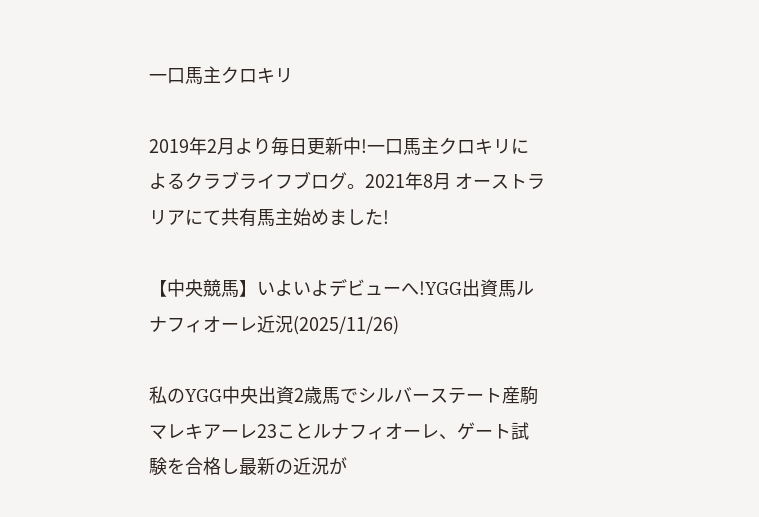一口馬主クロキリ

2019年2月より毎日更新中!一口馬主クロキリによるクラブライフブログ。2021年8月 オーストラリアにて共有馬主始めました!

【中央競馬】いよいよデビューへ!YGG出資馬ルナフィオーレ近況(2025/11/26)

私のYGG中央出資2歳馬でシルバーステート産駒マレキアーレ23ことルナフィオーレ、ゲート試験を合格し最新の近況が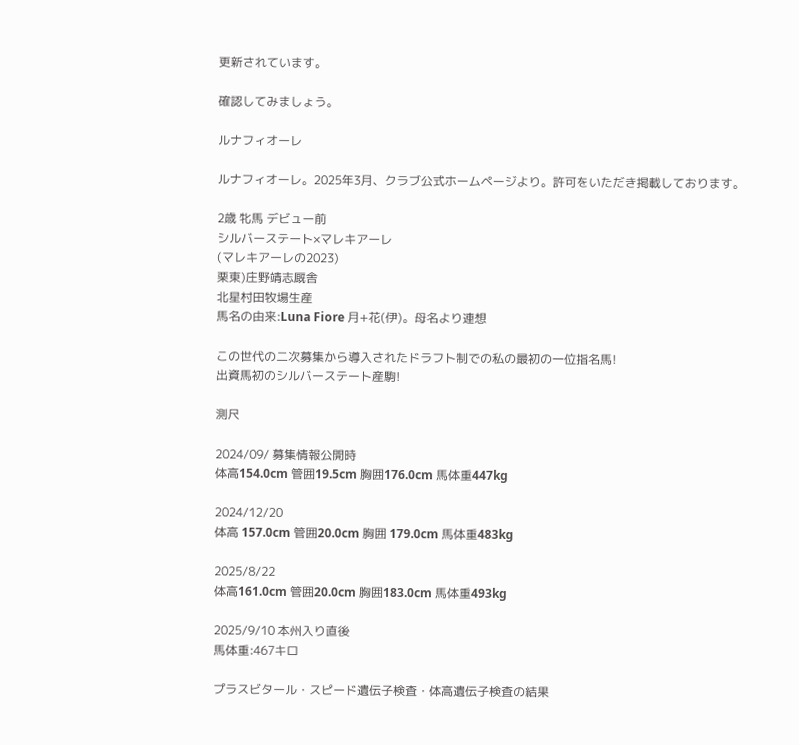更新されています。

確認してみましょう。

ルナフィオーレ

ルナフィオーレ。2025年3月、クラブ公式ホームページより。許可をいただき掲載しております。

2歳 牝馬 デビュー前
シルバーステート×マレキアーレ
(マレキアーレの2023)
栗東)庄野靖志厩舎
北星村田牧場生産
馬名の由来:Luna Fiore 月+花(伊)。母名より連想

この世代の二次募集から導入されたドラフト制での私の最初の一位指名馬!
出資馬初のシルバーステート産駒!

測尺

2024/09/ 募集情報公開時
体高154.0cm 管囲19.5cm 胸囲176.0cm 馬体重447kg

2024/12/20
体高 157.0cm 管囲20.0cm 胸囲 179.0cm 馬体重483kg

2025/8/22
体高161.0cm 管囲20.0cm 胸囲183.0cm 馬体重493kg

2025/9/10 本州入り直後
馬体重:467キロ

プラスビタール・スピード遺伝子検査・体高遺伝子検査の結果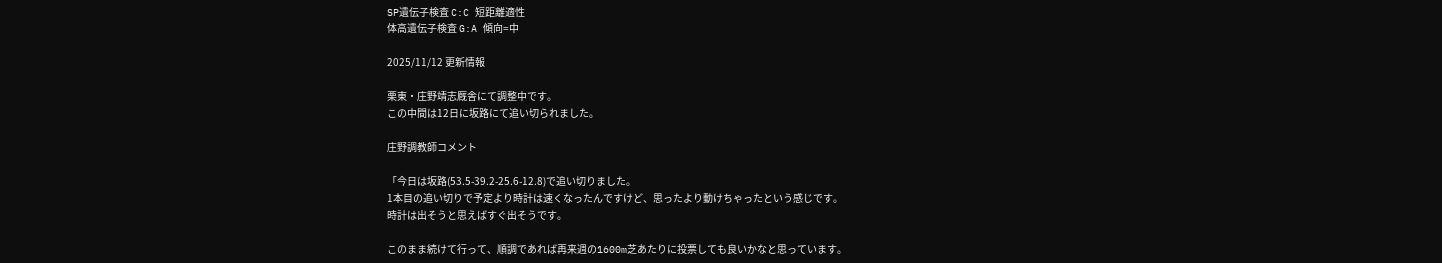SP遺伝子検査 C:C 短距離適性
体高遺伝子検査 G:A 傾向=中

2025/11/12 更新情報

栗東・庄野靖志厩舎にて調整中です。
この中間は12日に坂路にて追い切られました。

庄野調教師コメント

「今日は坂路(53.5-39.2-25.6-12.8)で追い切りました。
1本目の追い切りで予定より時計は速くなったんですけど、思ったより動けちゃったという感じです。
時計は出そうと思えばすぐ出そうです。

このまま続けて行って、順調であれば再来週の1600m芝あたりに投票しても良いかなと思っています。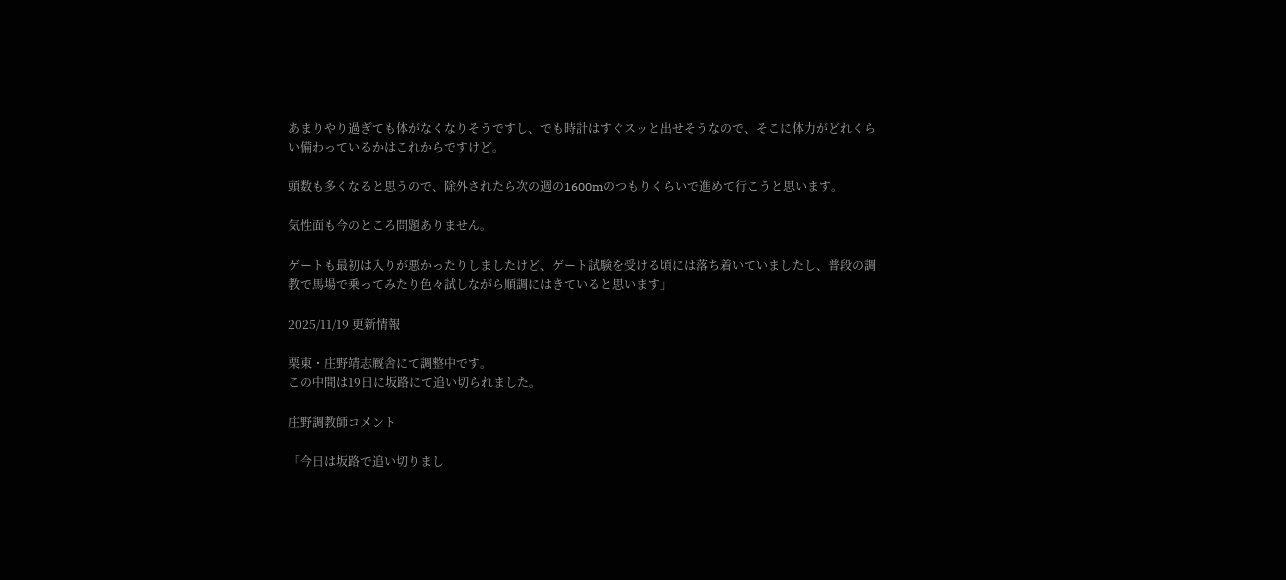あまりやり過ぎても体がなくなりそうですし、でも時計はすぐスッと出せそうなので、そこに体力がどれくらい備わっているかはこれからですけど。

頭数も多くなると思うので、除外されたら次の週の1600mのつもりくらいで進めて行こうと思います。

気性面も今のところ問題ありません。

ゲートも最初は入りが悪かったりしましたけど、ゲート試験を受ける頃には落ち着いていましたし、普段の調教で馬場で乗ってみたり色々試しながら順調にはきていると思います」

2025/11/19 更新情報

栗東・庄野靖志厩舎にて調整中です。
この中間は19日に坂路にて追い切られました。

庄野調教師コメント

「今日は坂路で追い切りまし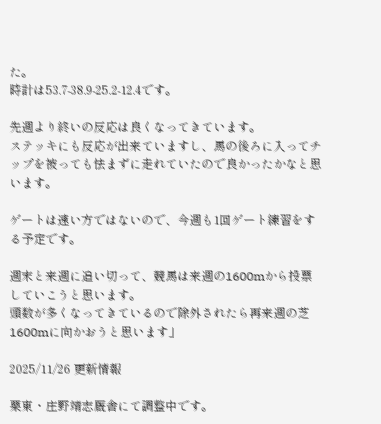た。
時計は53.7-38.9-25.2-12.4です。

先週より終いの反応は良くなってきています。
ステッキにも反応が出来ていますし、馬の後ろに入ってチップを被っても怯まずに走れていたので良かったかなと思います。

ゲートは速い方ではないので、今週も1回ゲート練習をする予定です。

週末と来週に追い切って、競馬は来週の1600mから投票していこうと思います。
頭数が多くなってきているので除外されたら再来週の芝1600mに向かおうと思います」

2025/11/26 更新情報

栗東・庄野靖志厩舎にて調整中です。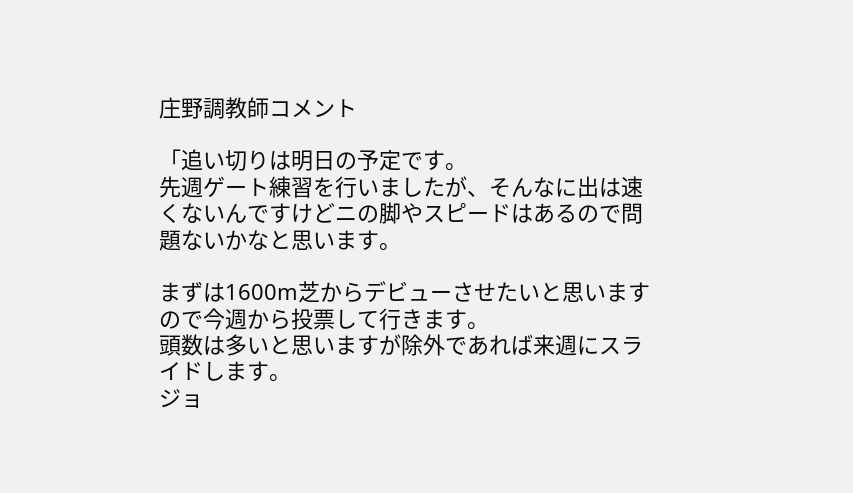庄野調教師コメント

「追い切りは明日の予定です。
先週ゲート練習を行いましたが、そんなに出は速くないんですけどニの脚やスピードはあるので問題ないかなと思います。

まずは1600m芝からデビューさせたいと思いますので今週から投票して行きます。
頭数は多いと思いますが除外であれば来週にスライドします。
ジョ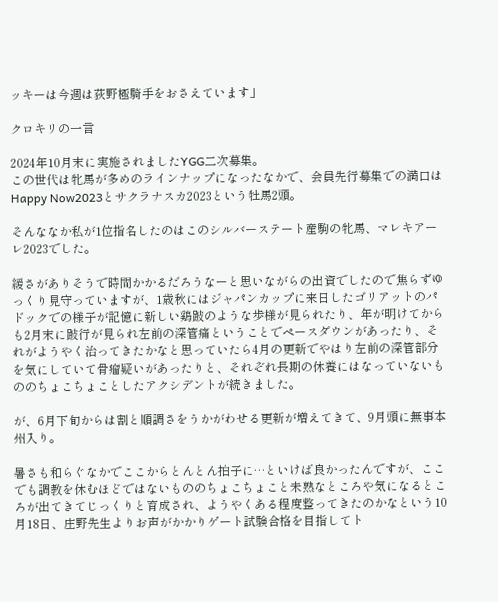ッキーは今週は荻野極騎手をおさえています」

クロキリの一言

2024年10月末に実施されましたYGG二次募集。
この世代は牝馬が多めのラインナップになったなかで、会員先行募集での満口はHappy Now2023とサクラナスカ2023という牡馬2頭。

そんななか私が1位指名したのはこのシルバーステート産駒の牝馬、マレキアーレ2023でした。

緩さがありそうで時間かかるだろうなーと思いながらの出資でしたので焦らずゆっくり見守っていますが、1歳秋にはジャパンカップに来日したゴリアットのパドックでの様子が記憶に新しい鶏跛のような歩様が見られたり、年が明けてからも2月末に跛行が見られ左前の深管痛ということでペースダウンがあったり、それがようやく治ってきたかなと思っていたら4月の更新でやはり左前の深管部分を気にしていて骨瘤疑いがあったりと、それぞれ長期の休養にはなっていないもののちょこちょことしたアクシデントが続きました。

が、6月下旬からは割と順調さをうかがわせる更新が増えてきて、9月頭に無事本州入り。

暑さも和らぐなかでここからとんとん拍子に…といけば良かったんですが、ここでも調教を休むほどではないもののちょこちょこと未熟なところや気になるところが出てきてじっくりと育成され、ようやくある程度整ってきたのかなという10月18日、庄野先生よりお声がかかりゲート試験合格を目指してト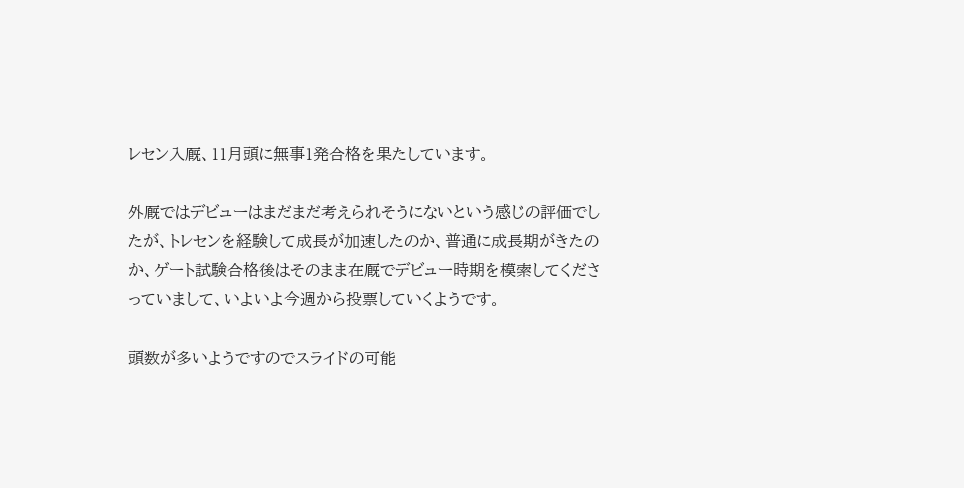レセン入厩、11月頭に無事1発合格を果たしています。

外厩ではデビューはまだまだ考えられそうにないという感じの評価でしたが、トレセンを経験して成長が加速したのか、普通に成長期がきたのか、ゲート試験合格後はそのまま在厩でデビュー時期を模索してくださっていまして、いよいよ今週から投票していくようです。

頭数が多いようですのでスライドの可能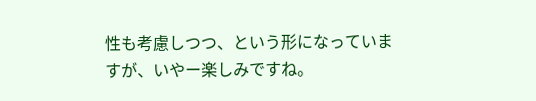性も考慮しつつ、という形になっていますが、いやー楽しみですね。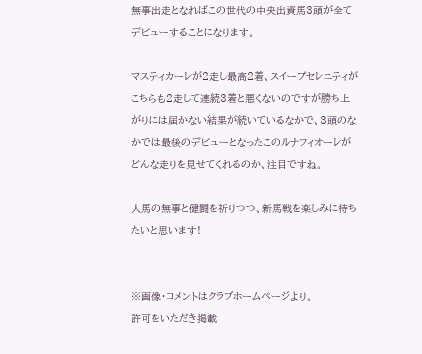無事出走となればこの世代の中央出資馬3頭が全てデビューすることになります。

マスティカーレが2走し最高2着、スイープセレニティがこちらも2走して連続3着と悪くないのですが勝ち上がりには届かない結果が続いているなかで、3頭のなかでは最後のデビューとなったこのルナフィオーレがどんな走りを見せてくれるのか、注目ですね。

人馬の無事と健闘を祈りつつ、新馬戦を楽しみに待ちたいと思います!


※画像・コメントはクラブホームページより。
許可をいただき掲載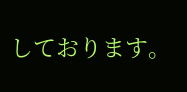しております。